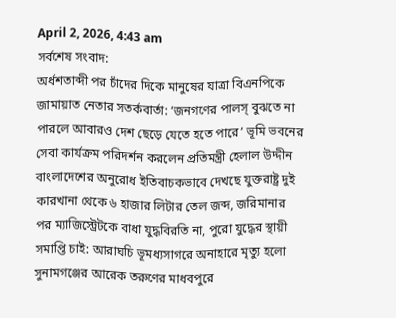April 2, 2026, 4:43 am
সর্বশেষ সংবাদ:
অর্ধশতাব্দী পর চাঁদের দিকে মানুষের যাত্রা বিএনপিকে জামায়াত নেতার সতর্কবার্তা: ‘জনগণের পালস্ বুঝতে না পারলে আবারও দেশ ছেড়ে যেতে হতে পারে’ ভূমি ভবনের সেবা কার্যক্রম পরিদর্শন করলেন প্রতিমন্ত্রী হেলাল উদ্দীন বাংলাদেশের অনুরোধ ইতিবাচকভাবে দেখছে যুক্তরাষ্ট্র দুই কারখানা থেকে ৬ হাজার লিটার তেল জব্দ, জরিমানার পর ম্যাজিস্ট্রেটকে বাধা যুদ্ধবিরতি না, পুরো যুদ্ধের স্থায়ী সমাপ্তি চাই: আরাঘচি ভূমধ্যসাগরে অনাহারে মৃত্যু হলো সুনামগঞ্জের আরেক তরুণের মাধবপুরে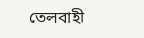তেলবাহী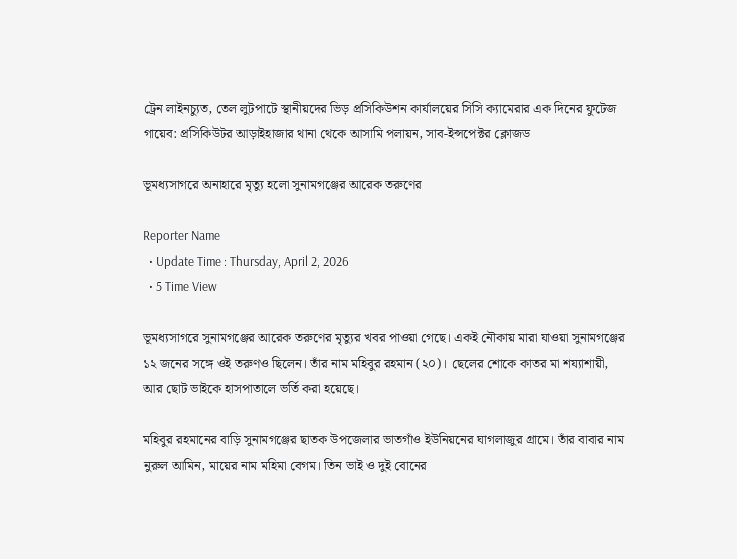ট্রেন লাইনচ্যুত, তেল লুটপাটে স্থানীয়দের ভিড় প্রসিকিউশন কার্যালয়ের সিসি ক্যামেরার এক দিনের ফুটেজ গায়েব: প্রসিকিউটর আড়াইহাজার থানা থেকে আসামি পলায়ন, সাব-ইন্সপেক্টর ক্লোজড

ভূমধ্যসাগরে অনাহারে মৃত্যু হলো সুনামগঞ্জের আরেক তরুণের

Reporter Name
  • Update Time : Thursday, April 2, 2026
  • 5 Time View

ভূমধ্যসাগরে সুনামগঞ্জের আরেক তরুণের মৃত্যুর খবর পাওয়া গেছে। একই নৌকায় মারা যাওয়া সুনামগঞ্জের ১২ জনের সঙ্গে ওই তরুণও ছিলেন। তাঁর নাম মহিবুর রহমান (২০)। ছেলের শোকে কাতর মা শয্যাশায়ী, আর ছোট ভাইকে হাসপাতালে ভর্তি করা হয়েছে।

মহিবুর রহমানের বাড়ি সুনামগঞ্জের ছাতক উপজেলার ভাতগাঁও ইউনিয়নের ঘাগলাজুর গ্রামে। তাঁর বাবার নাম নুরুল আমিন, মায়ের নাম মহিমা বেগম। তিন ভাই ও দুই বোনের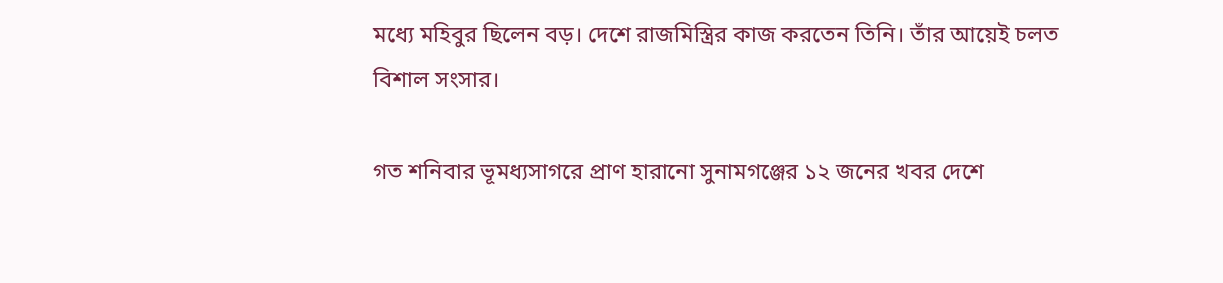মধ্যে মহিবুর ছিলেন বড়। দেশে রাজমিস্ত্রির কাজ করতেন তিনি। তাঁর আয়েই চলত বিশাল সংসার।

গত শনিবার ভূমধ্যসাগরে প্রাণ হারানো সুনামগঞ্জের ১২ জনের খবর দেশে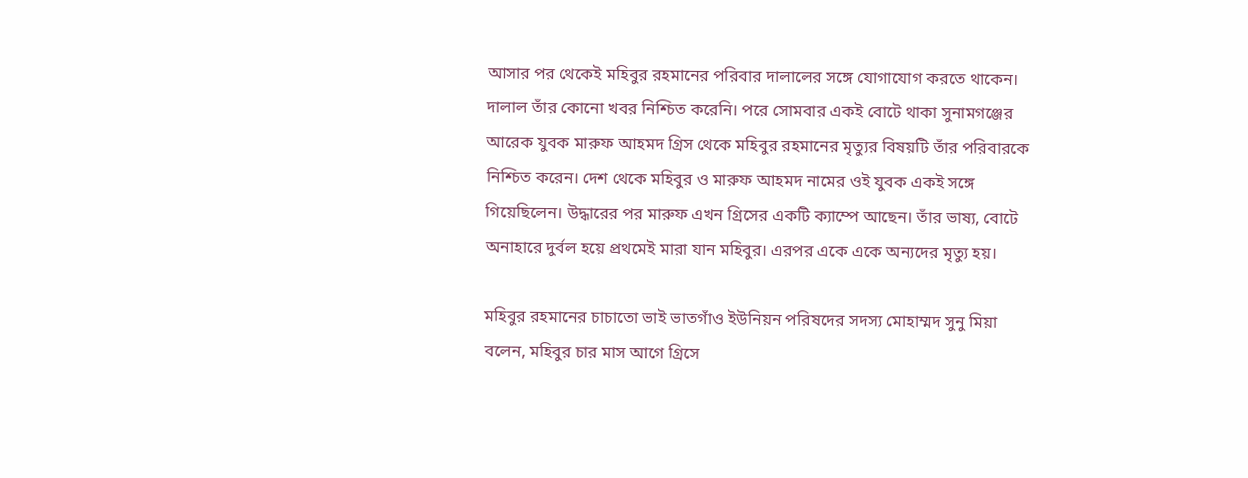আসার পর থেকেই মহিবুর রহমানের পরিবার দালালের সঙ্গে যোগাযোগ করতে থাকেন। দালাল তাঁর কোনো খবর নিশ্চিত করেনি। পরে সোমবার একই বোটে থাকা সুনামগঞ্জের আরেক যুবক মারুফ আহমদ গ্রিস থেকে মহিবুর রহমানের মৃত্যুর বিষয়টি তাঁর পরিবারকে নিশ্চিত করেন। দেশ থেকে মহিবুর ও মারুফ আহমদ নামের ওই যুবক একই সঙ্গে গিয়েছিলেন। উদ্ধারের পর মারুফ এখন গ্রিসের একটি ক্যাম্পে আছেন। তাঁর ভাষ্য, বোটে অনাহারে দুর্বল হয়ে প্রথমেই মারা যান মহিবুর। এরপর একে একে অন্যদের মৃত্যু হয়।

মহিবুর রহমানের চাচাতো ভাই ভাতগাঁও ইউনিয়ন পরিষদের সদস্য মোহাম্মদ সুনু মিয়া বলেন, মহিবুর চার মাস আগে গ্রিসে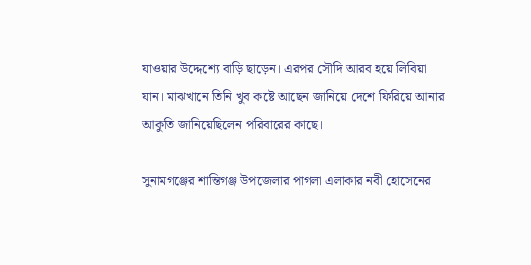যাওয়ার উদ্দেশ্যে বাড়ি ছাড়েন। এরপর সৌদি আরব হয়ে লিবিয়া যান। মাঝখানে তিনি খুব কষ্টে আছেন জানিয়ে দেশে ফিরিয়ে আনার আকুতি জানিয়েছিলেন পরিবারের কাছে।

সুনামগঞ্জের শান্তিগঞ্জ উপজেলার পাগলা এলাকার নবী হোসেনের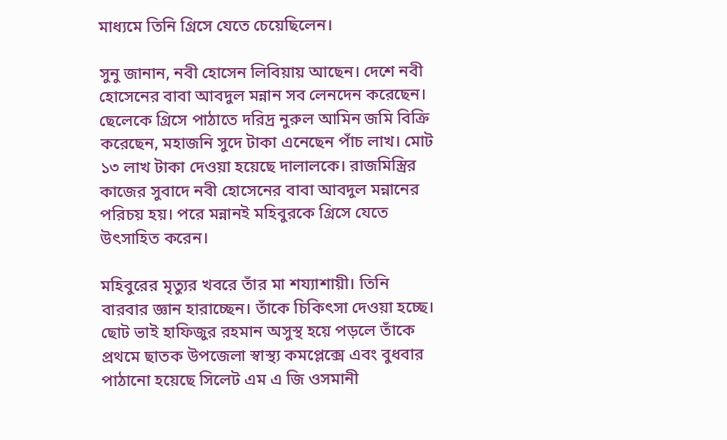মাধ্যমে তিনি গ্রিসে যেতে চেয়েছিলেন।

সুনু জানান, নবী হোসেন লিবিয়ায় আছেন। দেশে নবী হোসেনের বাবা আবদুল মন্নান সব লেনদেন করেছেন। ছেলেকে গ্রিসে পাঠাতে দরিদ্র নুরুল আমিন জমি বিক্রি করেছেন, মহাজনি সুদে টাকা এনেছেন পাঁচ লাখ। মোট ১৩ লাখ টাকা দেওয়া হয়েছে দালালকে। রাজমিস্ত্রির কাজের সুবাদে নবী হোসেনের বাবা আবদুল মন্নানের পরিচয় হয়। পরে মন্নানই মহিবুরকে গ্রিসে যেতে উৎসাহিত করেন।

মহিবুরের মৃত্যুর খবরে তাঁর মা শয্যাশায়ী। তিনি বারবার জ্ঞান হারাচ্ছেন। তাঁকে চিকিৎসা দেওয়া হচ্ছে। ছোট ভাই হাফিজুর রহমান অসুস্থ হয়ে পড়লে তাঁকে প্রথমে ছাতক উপজেলা স্বাস্থ্য কমপ্লেক্সে এবং বুধবার পাঠানো হয়েছে সিলেট এম এ জি ওসমানী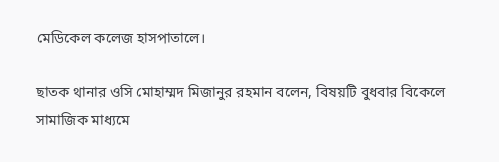মেডিকেল কলেজ হাসপাতালে।

ছাতক থানার ওসি মোহাম্মদ মিজানুর রহমান বলেন, বিষয়টি বুধবার বিকেলে সামাজিক মাধ্যমে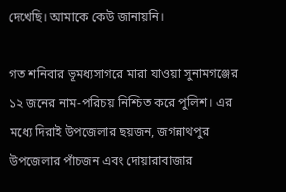দেখেছি। আমাকে কেউ জানায়নি।

গত শনিবার ভূমধ্যসাগরে মারা যাওয়া সুনামগঞ্জের ১২ জনের নাম-পরিচয় নিশ্চিত করে পুলিশ। এর মধ্যে দিরাই উপজেলার ছয়জন, জগন্নাথপুর উপজেলার পাঁচজন এবং দোয়ারাবাজার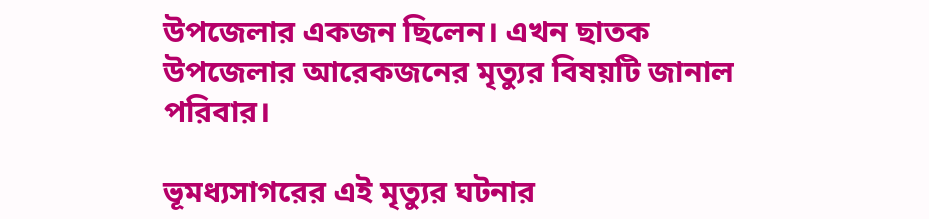উপজেলার একজন ছিলেন। এখন ছাতক উপজেলার আরেকজনের মৃত্যুর বিষয়টি জানাল পরিবার।

ভূমধ্যসাগরের এই মৃত্যুর ঘটনার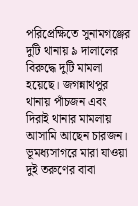পরিপ্রেক্ষিতে সুনামগঞ্জের দুটি থানায় ৯ দালালের বিরুদ্ধে দুটি মামলা হয়েছে। জগন্নাথপুর থানায় পাঁচজন এবং দিরাই থানার মামলায় আসামি আছেন চারজন। ভূমধ্যসাগরে মারা যাওয়া দুই তরুণের বাবা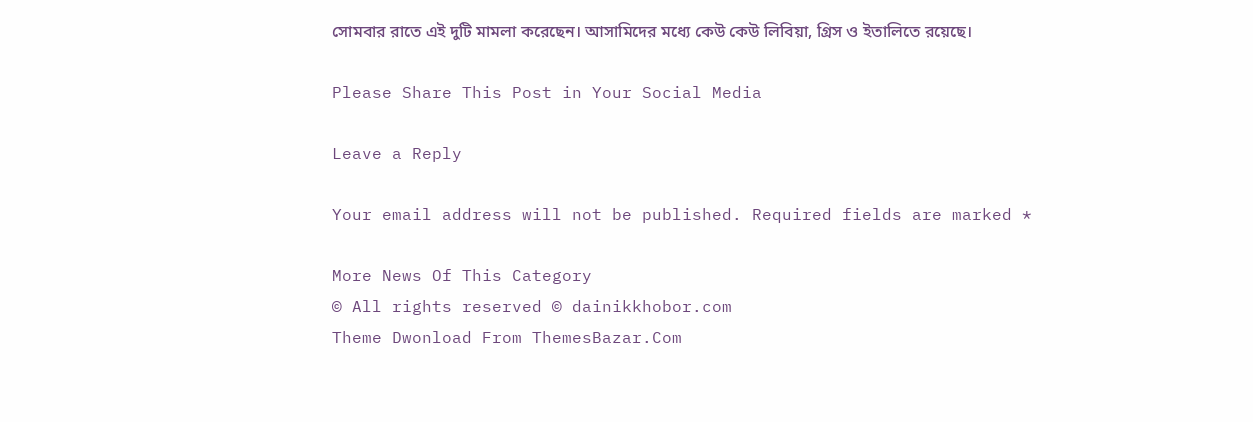সোমবার রাতে এই দুটি মামলা করেছেন। আসামিদের মধ্যে কেউ কেউ লিবিয়া, গ্রিস ও ইতালিতে রয়েছে।

Please Share This Post in Your Social Media

Leave a Reply

Your email address will not be published. Required fields are marked *

More News Of This Category
© All rights reserved © dainikkhobor.com
Theme Dwonload From ThemesBazar.Com